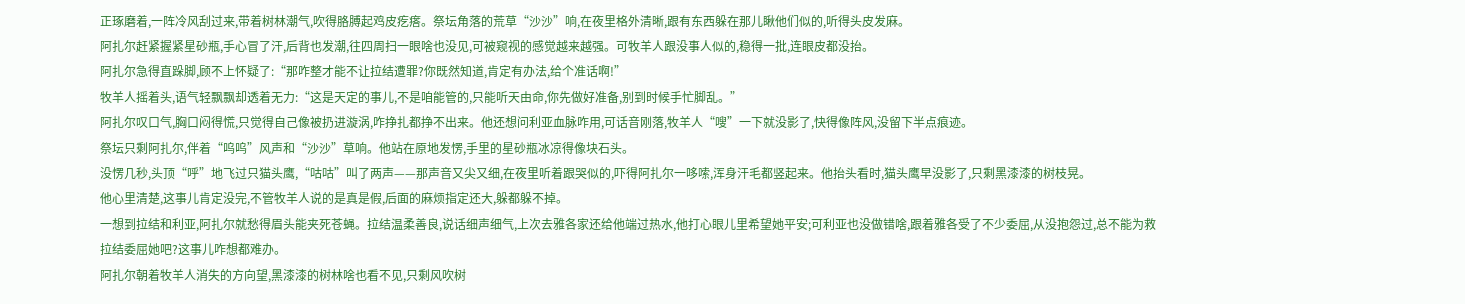正琢磨着,一阵冷风刮过来,带着树林潮气,吹得胳膊起鸡皮疙瘩。祭坛角落的荒草“沙沙”响,在夜里格外清晰,跟有东西躲在那儿瞅他们似的,听得头皮发麻。
阿扎尔赶紧握紧星砂瓶,手心冒了汗,后背也发潮,往四周扫一眼啥也没见,可被窥视的感觉越来越强。可牧羊人跟没事人似的,稳得一批,连眼皮都没抬。
阿扎尔急得直跺脚,顾不上怀疑了:“那咋整才能不让拉结遭罪?你既然知道,肯定有办法,给个准话啊!”
牧羊人摇着头,语气轻飘飘却透着无力:“这是天定的事儿,不是咱能管的,只能听天由命,你先做好准备,别到时候手忙脚乱。”
阿扎尔叹口气,胸口闷得慌,只觉得自己像被扔进漩涡,咋挣扎都挣不出来。他还想问利亚血脉咋用,可话音刚落,牧羊人“嗖”一下就没影了,快得像阵风,没留下半点痕迹。
祭坛只剩阿扎尔,伴着“呜呜”风声和“沙沙”草响。他站在原地发愣,手里的星砂瓶冰凉得像块石头。
没愣几秒,头顶“呼”地飞过只猫头鹰,“咕咕”叫了两声——那声音又尖又细,在夜里听着跟哭似的,吓得阿扎尔一哆嗦,浑身汗毛都竖起来。他抬头看时,猫头鹰早没影了,只剩黑漆漆的树枝晃。
他心里清楚,这事儿肯定没完,不管牧羊人说的是真是假,后面的麻烦指定还大,躲都躲不掉。
一想到拉结和利亚,阿扎尔就愁得眉头能夹死苍蝇。拉结温柔善良,说话细声细气,上次去雅各家还给他端过热水,他打心眼儿里希望她平安;可利亚也没做错啥,跟着雅各受了不少委屈,从没抱怨过,总不能为救拉结委屈她吧?这事儿咋想都难办。
阿扎尔朝着牧羊人消失的方向望,黑漆漆的树林啥也看不见,只剩风吹树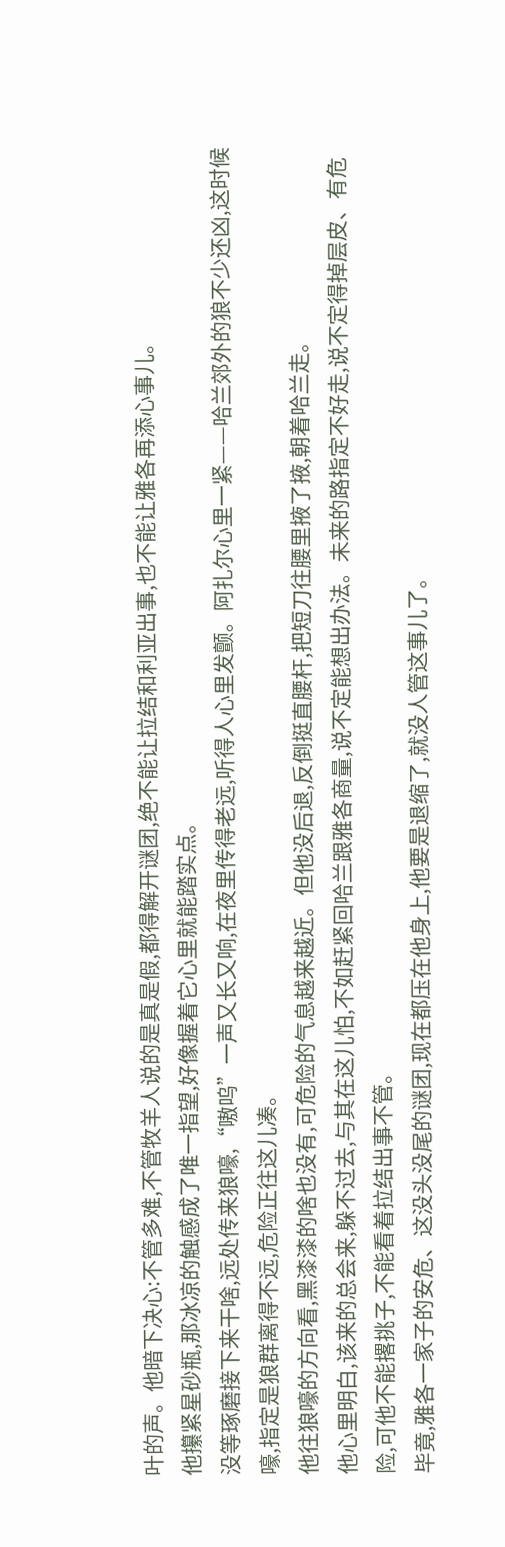叶的声。他暗下决心:不管多难,不管牧羊人说的是真是假,都得解开谜团,绝不能让拉结和利亚出事,也不能让雅各再添心事儿。
他攥紧星砂瓶,那冰凉的触感成了唯一指望,好像握着它心里就能踏实点。
没等琢磨接下来干啥,远处传来狼嚎,“嗷呜”一声又长又响,在夜里传得老远,听得人心里发颤。阿扎尔心里一紧——哈兰郊外的狼不少还凶,这时候嚎,指定是狼群离得不远,危险正往这儿凑。
他往狼嚎的方向看,黑漆漆的啥也没有,可危险的气息越来越近。但他没后退,反倒挺直腰杆,把短刀往腰里掖了掖,朝着哈兰走。
他心里明白,该来的总会来,躲不过去,与其在这儿怕,不如赶紧回哈兰跟雅各商量,说不定能想出办法。未来的路指定不好走,说不定得掉层皮、有危险,可他不能撂挑子,不能看着拉结出事不管。
毕竟,雅各一家子的安危、这没头没尾的谜团,现在都压在他身上,他要是退缩了,就没人管这事儿了。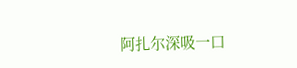阿扎尔深吸一口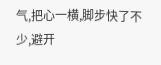气,把心一横,脚步快了不少,避开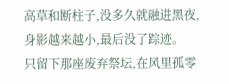高草和断柱子,没多久就融进黑夜,身影越来越小,最后没了踪迹。
只留下那座废弃祭坛,在风里孤零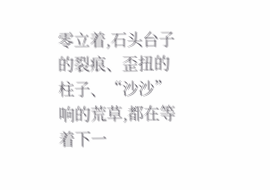零立着,石头台子的裂痕、歪扭的柱子、“沙沙”响的荒草,都在等着下一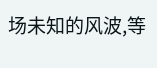场未知的风波,等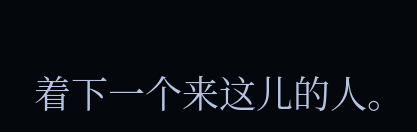着下一个来这儿的人。